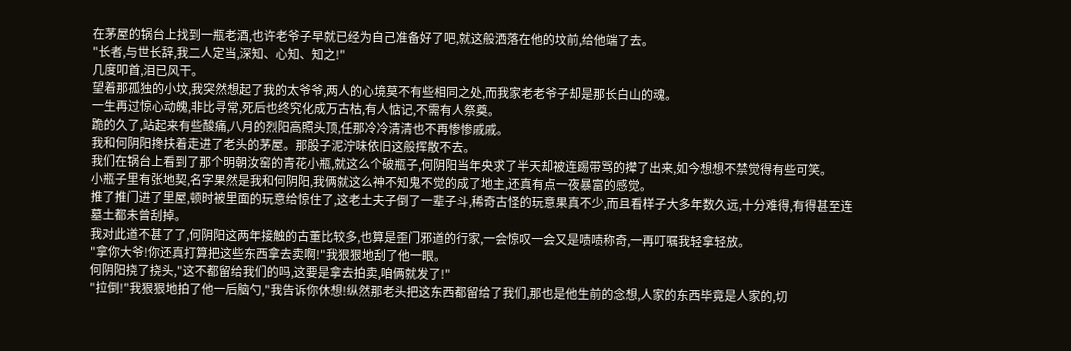在茅屋的锅台上找到一瓶老酒,也许老爷子早就已经为自己准备好了吧,就这般洒落在他的坟前,给他端了去。
"长者,与世长辞,我二人定当,深知、心知、知之!"
几度叩首,泪已风干。
望着那孤独的小坟,我突然想起了我的太爷爷,两人的心境莫不有些相同之处,而我家老老爷子却是那长白山的魂。
一生再过惊心动魄,非比寻常,死后也终究化成万古枯,有人惦记,不需有人祭奠。
跪的久了,站起来有些酸痛,八月的烈阳高照头顶,任那冷冷清清也不再惨惨戚戚。
我和何阴阳搀扶着走进了老头的茅屋。那股子泥泞味依旧这般挥散不去。
我们在锅台上看到了那个明朝汝窑的青花小瓶,就这么个破瓶子,何阴阳当年央求了半天却被连踢带骂的撵了出来,如今想想不禁觉得有些可笑。
小瓶子里有张地契,名字果然是我和何阴阳,我俩就这么神不知鬼不觉的成了地主,还真有点一夜暴富的感觉。
推了推门进了里屋,顿时被里面的玩意给惊住了,这老土夫子倒了一辈子斗,稀奇古怪的玩意果真不少,而且看样子大多年数久远,十分难得,有得甚至连墓土都未曾刮掉。
我对此道不甚了了,何阴阳这两年接触的古董比较多,也算是歪门邪道的行家,一会惊叹一会又是啧啧称奇,一再叮嘱我轻拿轻放。
"拿你大爷!你还真打算把这些东西拿去卖啊!"我狠狠地刮了他一眼。
何阴阳挠了挠头,"这不都留给我们的吗,这要是拿去拍卖,咱俩就发了!"
"拉倒!"我狠狠地拍了他一后脑勺,"我告诉你休想!纵然那老头把这东西都留给了我们,那也是他生前的念想,人家的东西毕竟是人家的,切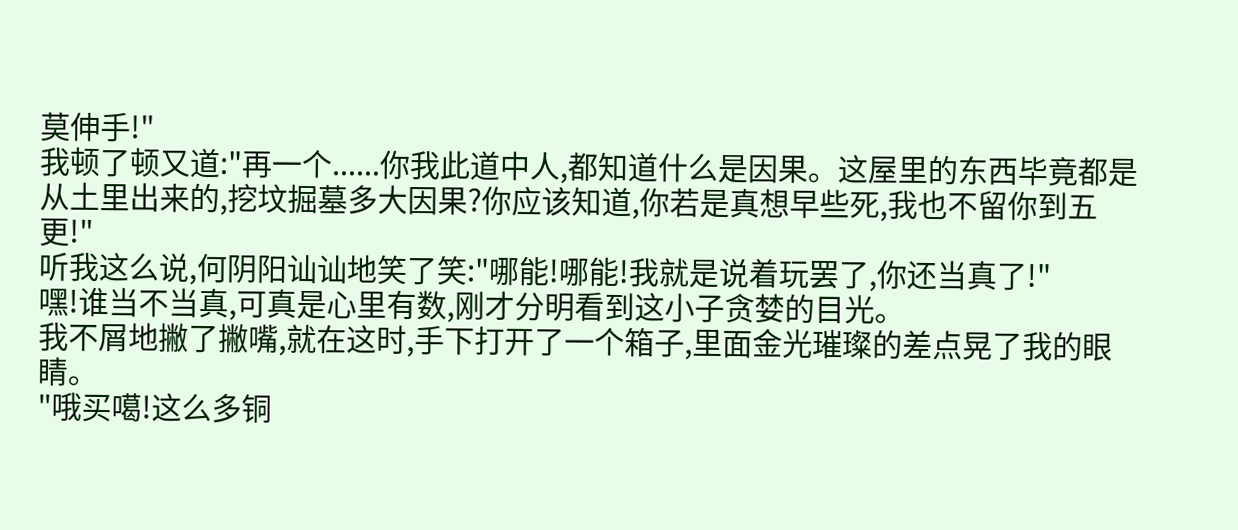莫伸手!"
我顿了顿又道:"再一个......你我此道中人,都知道什么是因果。这屋里的东西毕竟都是从土里出来的,挖坟掘墓多大因果?你应该知道,你若是真想早些死,我也不留你到五更!"
听我这么说,何阴阳讪讪地笑了笑:"哪能!哪能!我就是说着玩罢了,你还当真了!"
嘿!谁当不当真,可真是心里有数,刚才分明看到这小子贪婪的目光。
我不屑地撇了撇嘴,就在这时,手下打开了一个箱子,里面金光璀璨的差点晃了我的眼睛。
"哦买噶!这么多铜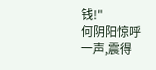钱!"
何阴阳惊呼一声,震得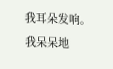我耳朵发响。
我呆呆地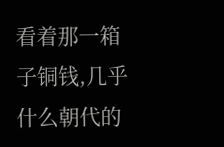看着那一箱子铜钱,几乎什么朝代的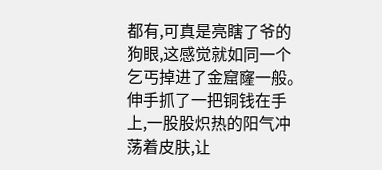都有,可真是亮瞎了爷的狗眼,这感觉就如同一个乞丐掉进了金窟窿一般。
伸手抓了一把铜钱在手上,一股股炽热的阳气冲荡着皮肤,让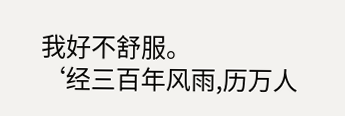我好不舒服。
‘经三百年风雨,历万人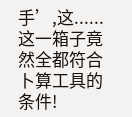手’,这......这一箱子竟然全都符合卜算工具的条件!